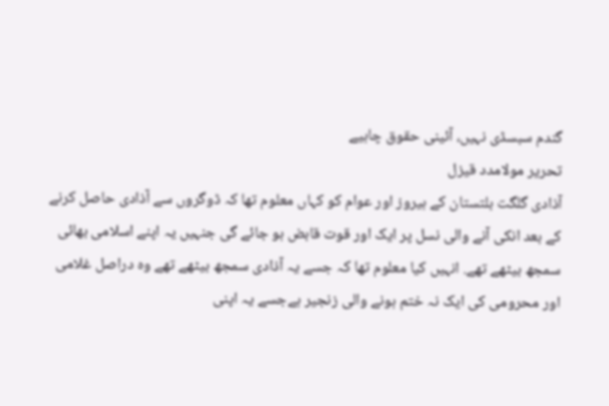گندم سبسڈی نہیں، آئینی حقوق چاہیے
تحریر مولامدد قیزل
آذادی گلگت بلتستان کے ہیروز اور عوام کو کہاں معلوم تھا کہ ڈوگروں سے آذادی حاصل کرنے کے بعد انکی آنے والی نسل پر ایک اور قوت قابض ہو جائے گی جنہیں یہ اپنے اسلامی بھائی سمجھ بیٹھے تھے. انہیں کیا معلوم تھا کہ جسے یہ آذادی سمجھ بیٹھے تھے وہ دراصل غلامی اور محرومی کی ایک نہ ختم ہونے والی زنجیر ہےجسے یہ اپنی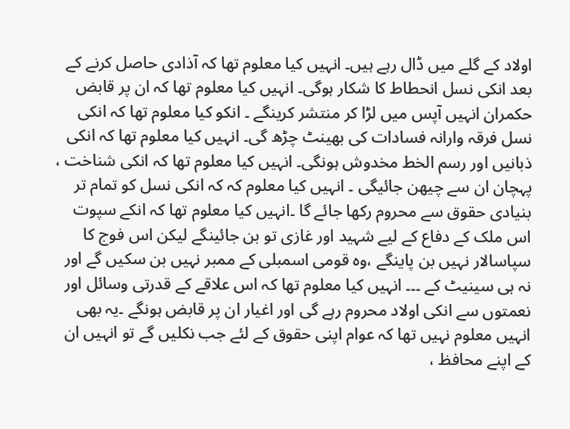اولاد کے گلے میں ڈال رہے ہیں۔ انہیں کیا معلوم تھا کہ آذادی حاصل کرنے کے بعد انکی نسل انحطاط کا شکار ہوگی۔ انہیں کیا معلوم تھا کہ ان پر قابض حکمران انہیں آپس میں لڑا کر منتشر کرینگے ۔ انکو کیا معلوم تھا کہ انکی نسل فرقہ وارانہ فسادات کی بھینٹ چڑھ گی۔ انہیں کیا معلوم تھا کہ انکی ذبانیں اور رسم الخط مخدوش ہونگی۔ انہیں کیا معلوم تھا کہ انکی شناخت ، پہچان ان سے چیھن جائیگی ۔ انہیں کیا معلوم کہ کہ انکی نسل کو تمام تر بنیادی حقوق سے محروم رکھا جائے گا ۔انہیں کیا معلوم تھا کہ انکے سپوت اس ملک کے دفاع کے لیے شہید اور غازی تو بن جائینگے لیکن اس فوج کا سپاسالار نہیں بن پاینگے ،وہ قومی اسمبلی کے ممبر نہیں بن سکیں گے اور نہ ہی سینیٹ کے ۔۔۔ انہیں کیا معلوم تھا کہ اس علاقے کے قدرتی وسائل اور نعمتوں سے انکی اولاد محروم رہے گی اور اغیار ان پر قابض ہونگے ۔یہ بھی انہیں معلوم نہیں تھا کہ عوام اپنی حقوق کے لئے جب نکلیں گے تو انہیں ان کے اپنے محافظ ،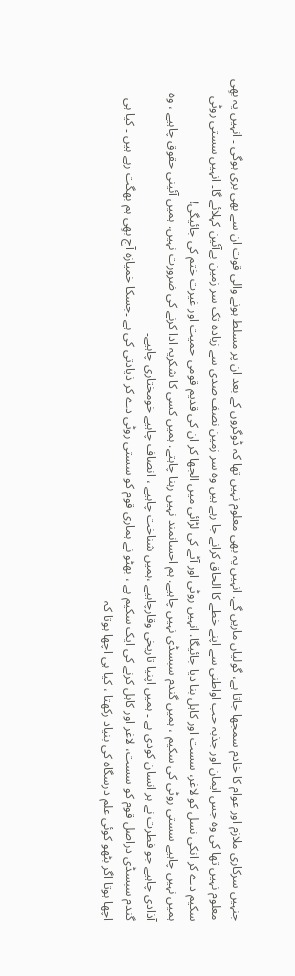جنہیں سرکاری ملازم اور عوام کا خادم سمجھا جاتا ہے، گولیاں ماریں گے. انہیں یہ بھی معلوم نہیں تھا کہ ڈوگروں کے بعد ان پر مسلط ہونے والی قوت ان سے بھی بری ہوگی ۔ انہیں یہ بھِی معلوم نہیں تھا کی وہ جس ایمان اور جذبہ حب اواطنی سے اپنے خطے کا الحاق کرانے جا رہے ہیں وہ سر زمین نصف صدی سے زیادہ تک سر زمین بےآئین کہلائے گا۔ انہیں سستی روٹی سکیم دے کر انکی نسل کو لاغر، سست اور کاہل بنا دیا جائیگا. انہیں روٹی اور آٹے کی لڑائی میں الجھا کر ان کی قدیم قومی حمیت اور غیرت ختم کی جائیگی!
ہمیں نہیں چاہیے سستی روٹی کی سکیم ، ہمیں گندم سبسڈی نہیں چاہیے. ہم احسانمند نہیں رہنا چاہتے. ہمیں کسی کا شکریہ ادا کرنے کی ضرورت نہیں. ہمیں آئینی حقوق چاہیے ، وہ آذادی چاہیے جو فطرت نے ہر انسان کودی ہے ۔ ہمیں اپنیا تاریخی وقارچاہیے ،ہمیں شناخت چاہیے ، انصاف چاہیے خومختاری چاہیے۔
گندم سبسڈی دراصل قوم کو سست، لاغر اور کاہل کرنے کی ایک سکیم ہے ، بھٹو نے ہماری قوم کو سستی روٹی دے کر ذیادتی کی ہے ۔جسکا خمیازہ آج بھِی ہم بھگت رہے ہیں ۔ کیا ہی اچھا ہوتا اگر بٹھو کوئی علم درسگاہ کی بنیاد رکھتا ، کیا ہی اچھا ہوتا کہ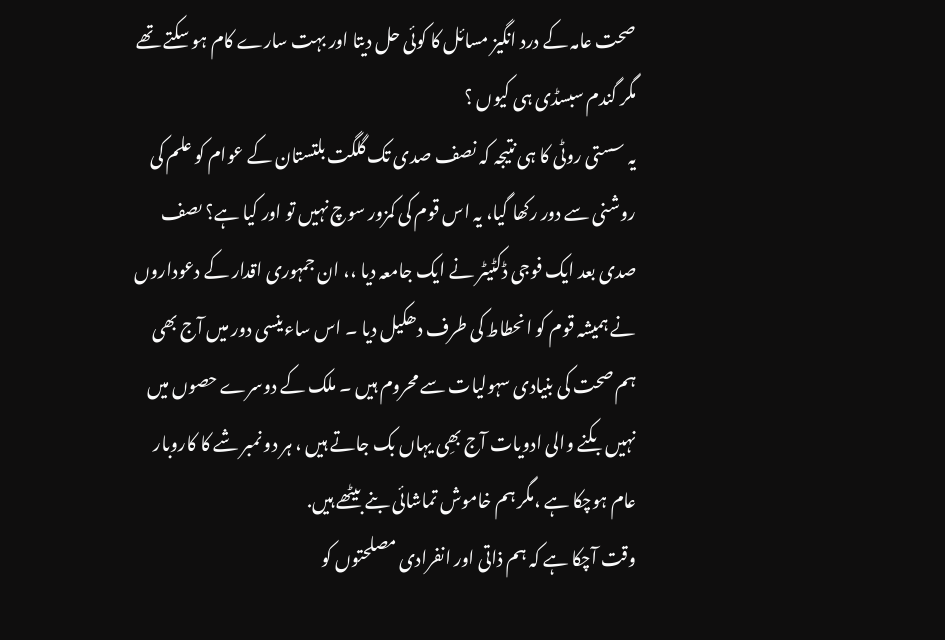صحت عامہ کے درد انگیز مسائل کا کوئی حل دیتا اور بہت سارے کام ہو سکتے تھے مگر گندم سبسڈی ہی کیوں ؟
یہ سستی روٹی کا ہی نتیجہ کہ نصف صدی تک گلگت بلتستان کے عوام کو علم کی روشنی سے دور رکھا گیا، یہ اس قوم کی کمزور سوچ نہیں تو اور کیا ہے؟ ںصف صدی بعد ایک فوجی ڈکٹیٹر نے ایک جامعہ دیا ،، ان جمہوری اقدار کے دعوداروں نے ہمیشہ قوم کو انحطاط کی طرف دھکیل دیا ۔ اس ساءینسی دور میں آج بھی ہم صحت کی بنیادی سہولیات سے محروم ہیں ۔ ملک کے دوسرے حصوں میں نہیں بکنے والی ادویات آج بھِی یہاں بک جاتے ہیں ، ہر دو نمبر شے کا کاروبار عام ہوچکا ہے ،مگر ہم خاموش تماشائی بنے بیٹھے ہیں.
وقت آچکا ہے کہ ہم ذاتی اور انفرادی مصلحتوں کو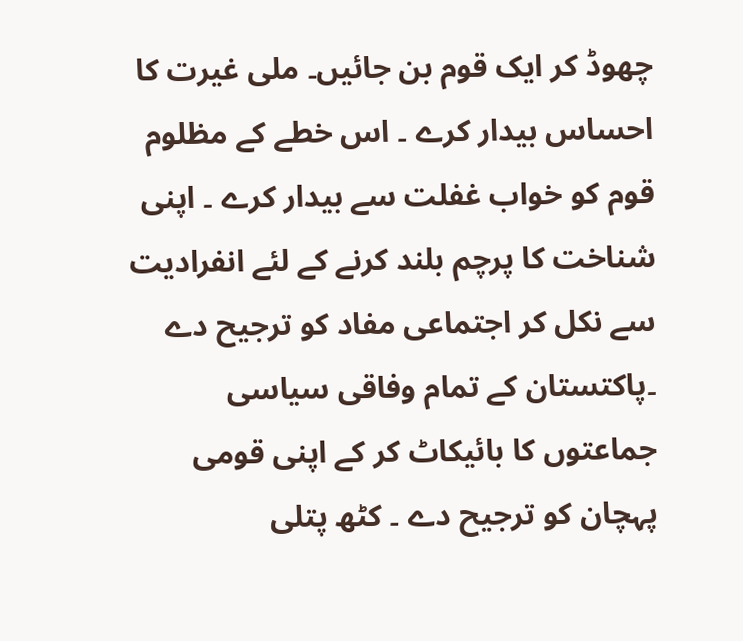چھوڈ کر ایک قوم بن جائیں۔ ملی غیرت کا احساس بیدار کرے ۔ اس خطے کے مظلوم قوم کو خواب غفلت سے بیدار کرے ۔ اپنی شناخت کا پرچم بلند کرنے کے لئے انفرادیت سے نکل کر اجتماعی مفاد کو ترجیح دے ۔پاکتستان کے تمام وفاقی سیاسی جماعتوں کا بائیکاٹ کر کے اپنی قومی پہچان کو ترجیح دے ۔ کٹھ پتلی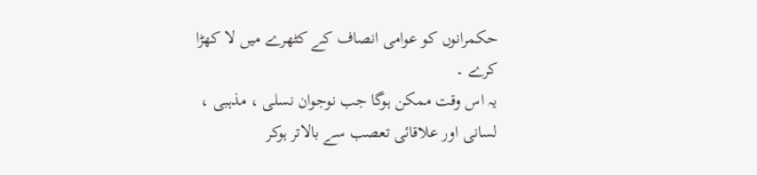حکمرانوں کو عوامی انصاف کے کٹھرے میں لا کھڑا کرے ۔
یہ اس وقت ممکن ہوگا جب نوجوان نسلی ، مذہبی ، لسانی اور علاقائی تعصب سے بالاتر ہوکر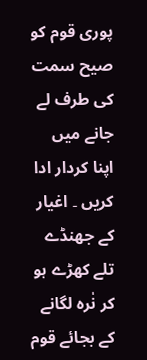پوری قوم کو صیح سمت کی طرف لے جانے میں اپنا کردار ادا کریں ۔ اغیار کے جھنڈے تلے کھڑے ہو کر نٰرہ لگانے کے بجائے قوم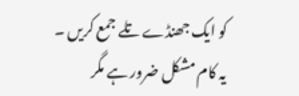کو ایک جھنڈے تلے جمع کریں ۔ یہ کام مشکل ضرور ہے مگر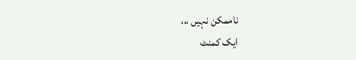ناممکن نہیں ،،،
ایک کمنٹ